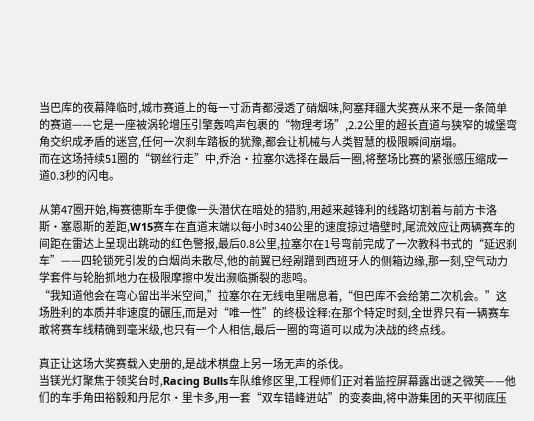当巴库的夜幕降临时,城市赛道上的每一寸沥青都浸透了硝烟味,阿塞拜疆大奖赛从来不是一条简单的赛道——它是一座被涡轮增压引擎轰鸣声包裹的“物理考场”,2.2公里的超长直道与狭窄的城堡弯角交织成矛盾的迷宫,任何一次刹车踏板的犹豫,都会让机械与人类智慧的极限瞬间崩塌。
而在这场持续51圈的“钢丝行走”中,乔治·拉塞尔选择在最后一圈,将整场比赛的紧张感压缩成一道0.3秒的闪电。

从第47圈开始,梅赛德斯车手便像一头潜伏在暗处的猎豹,用越来越锋利的线路切割着与前方卡洛斯·塞恩斯的差距,W15赛车在直道末端以每小时340公里的速度掠过墙壁时,尾流效应让两辆赛车的间距在雷达上呈现出跳动的红色警报,最后0.8公里,拉塞尔在1号弯前完成了一次教科书式的“延迟刹车”——四轮锁死引发的白烟尚未散尽,他的前翼已经剐蹭到西班牙人的侧箱边缘,那一刻,空气动力学套件与轮胎抓地力在极限摩擦中发出濒临撕裂的悲鸣。
“我知道他会在弯心留出半米空间,”拉塞尔在无线电里喘息着,“但巴库不会给第二次机会。”这场胜利的本质并非速度的碾压,而是对“唯一性”的终极诠释:在那个特定时刻,全世界只有一辆赛车敢将赛车线精确到毫米级,也只有一个人相信,最后一圈的弯道可以成为决战的终点线。

真正让这场大奖赛载入史册的,是战术棋盘上另一场无声的杀伐。
当镁光灯聚焦于领奖台时,Racing Bulls车队维修区里,工程师们正对着监控屏幕露出谜之微笑——他们的车手角田裕毅和丹尼尔·里卡多,用一套“双车错峰进站”的变奏曲,将中游集团的天平彻底压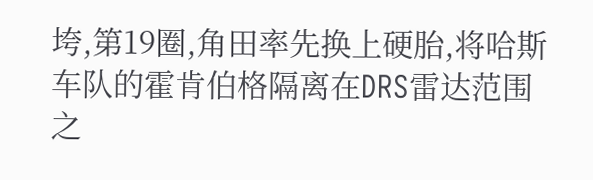垮,第19圈,角田率先换上硬胎,将哈斯车队的霍肯伯格隔离在DRS雷达范围之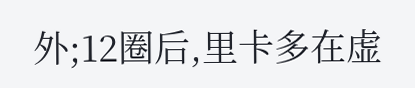外;12圈后,里卡多在虚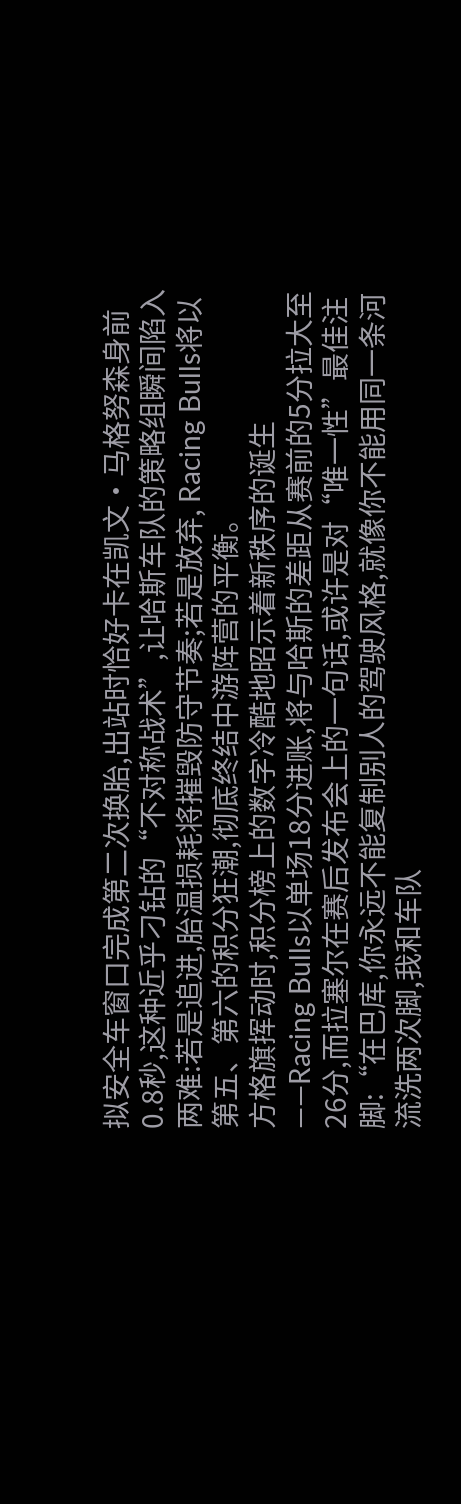拟安全车窗口完成第二次换胎,出站时恰好卡在凯文·马格努森身前0.8秒,这种近乎刁钻的“不对称战术”,让哈斯车队的策略组瞬间陷入两难:若是追进,胎温损耗将摧毁防守节奏;若是放弃, Racing Bulls将以第五、第六的积分狂潮,彻底终结中游阵营的平衡。
方格旗挥动时,积分榜上的数字冷酷地昭示着新秩序的诞生——Racing Bulls以单场18分进账,将与哈斯的差距从赛前的5分拉大至26分,而拉塞尔在赛后发布会上的一句话,或许是对“唯一性”最佳注脚:“在巴库,你永远不能复制别人的驾驶风格,就像你不能用同一条河流洗两次脚,我和车队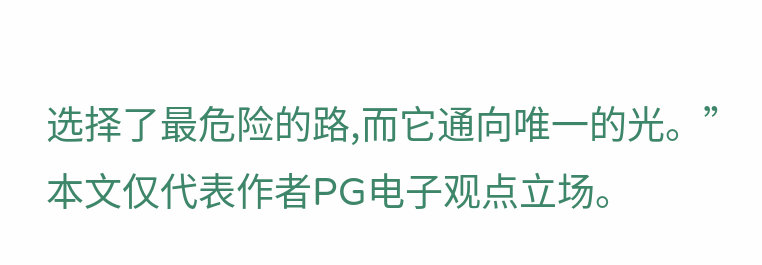选择了最危险的路,而它通向唯一的光。”
本文仅代表作者PG电子观点立场。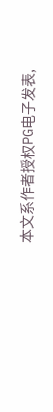本文系作者授权PG电子发表,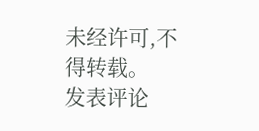未经许可,不得转载。
发表评论